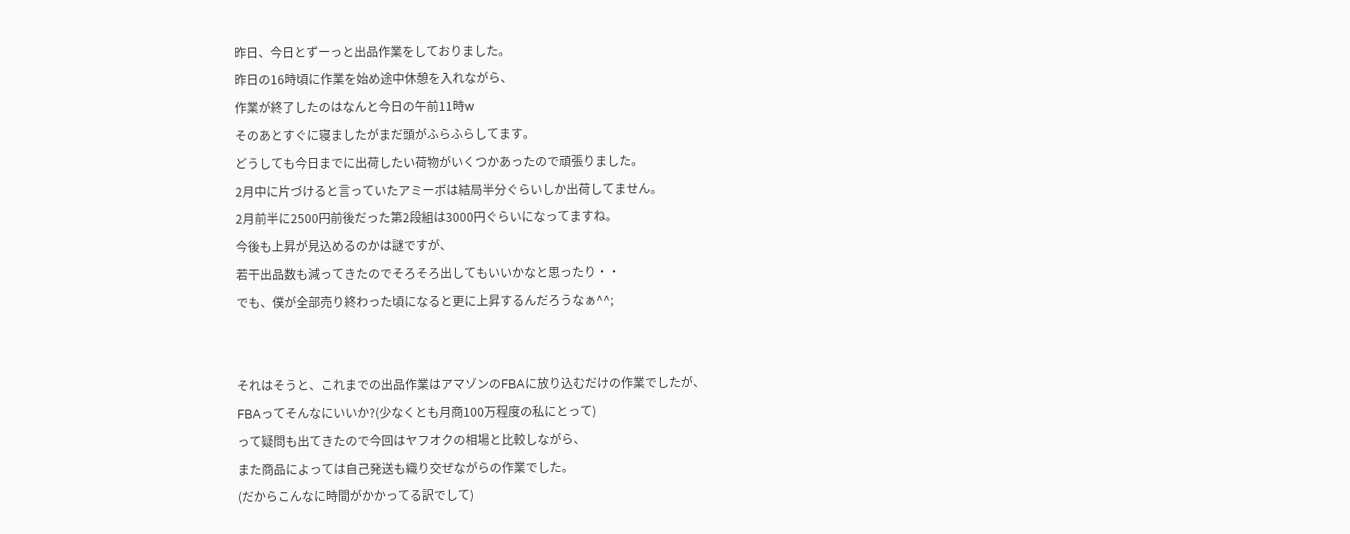昨日、今日とずーっと出品作業をしておりました。
昨日の16時頃に作業を始め途中休憩を入れながら、
作業が終了したのはなんと今日の午前11時w
そのあとすぐに寝ましたがまだ頭がふらふらしてます。
どうしても今日までに出荷したい荷物がいくつかあったので頑張りました。
2月中に片づけると言っていたアミーボは結局半分ぐらいしか出荷してません。
2月前半に2500円前後だった第2段組は3000円ぐらいになってますね。
今後も上昇が見込めるのかは謎ですが、
若干出品数も減ってきたのでそろそろ出してもいいかなと思ったり・・
でも、僕が全部売り終わった頃になると更に上昇するんだろうなぁ^^;


それはそうと、これまでの出品作業はアマゾンのFBAに放り込むだけの作業でしたが、
FBAってそんなにいいか?(少なくとも月商100万程度の私にとって)
って疑問も出てきたので今回はヤフオクの相場と比較しながら、
また商品によっては自己発送も織り交ぜながらの作業でした。
(だからこんなに時間がかかってる訳でして)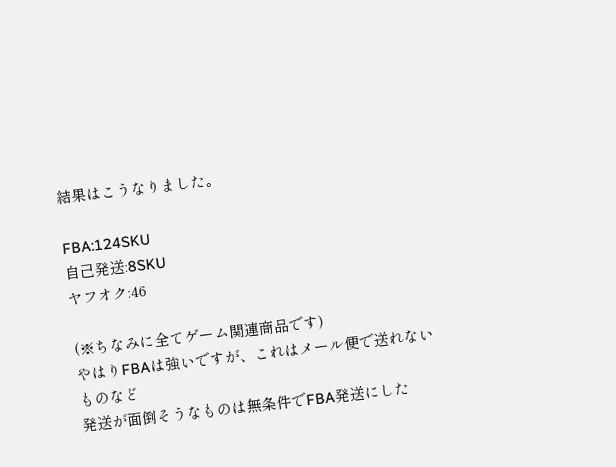結果はこうなりました。

FBA:124SKU
自己発送:8SKU
ヤフオク:46

(※ちなみに全てゲーム関連商品です)
やはりFBAは強いですが、これはメール便で送れないものなど
発送が面倒そうなものは無条件でFBA発送にした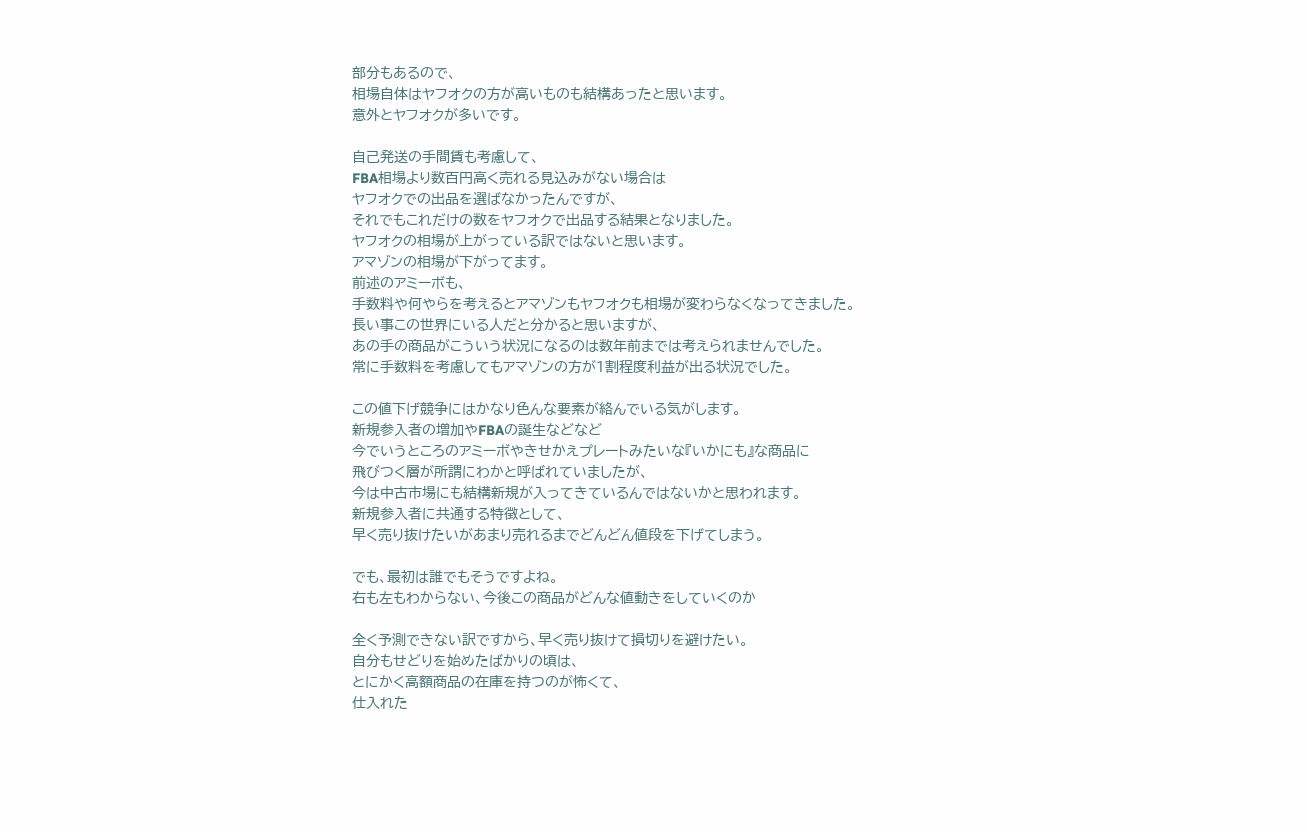部分もあるので、
相場自体はヤフオクの方が高いものも結構あったと思います。
意外とヤフオクが多いです。

自己発送の手間賃も考慮して、
FBA相場より数百円高く売れる見込みがない場合は
ヤフオクでの出品を選ばなかったんですが、
それでもこれだけの数をヤフオクで出品する結果となりました。
ヤフオクの相場が上がっている訳ではないと思います。
アマゾンの相場が下がってます。
前述のアミーボも、
手数料や何やらを考えるとアマゾンもヤフオクも相場が変わらなくなってきました。
長い事この世界にいる人だと分かると思いますが、
あの手の商品がこういう状況になるのは数年前までは考えられませんでした。
常に手数料を考慮してもアマゾンの方が1割程度利益が出る状況でした。

この値下げ競争にはかなり色んな要素が絡んでいる気がします。
新規参入者の増加やFBAの誕生などなど
今でいうところのアミーボやきせかえプレートみたいな『いかにも』な商品に
飛びつく層が所謂にわかと呼ばれていましたが、
今は中古市場にも結構新規が入ってきているんではないかと思われます。
新規参入者に共通する特徴として、
早く売り抜けたいがあまり売れるまでどんどん値段を下げてしまう。

でも、最初は誰でもそうですよね。
右も左もわからない、今後この商品がどんな値動きをしていくのか

全く予測できない訳ですから、早く売り抜けて損切りを避けたい。
自分もせどりを始めたばかりの頃は、
とにかく高額商品の在庫を持つのが怖くて、
仕入れた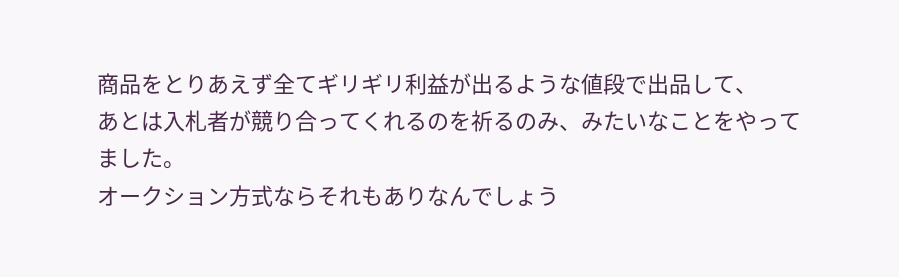商品をとりあえず全てギリギリ利益が出るような値段で出品して、
あとは入札者が競り合ってくれるのを祈るのみ、みたいなことをやってました。
オークション方式ならそれもありなんでしょう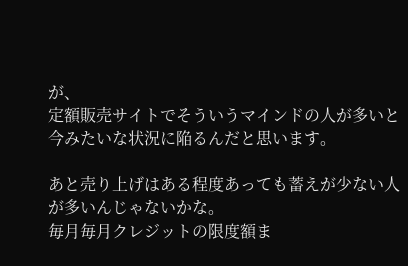が、
定額販売サイトでそういうマインドの人が多いと
今みたいな状況に陥るんだと思います。

あと売り上げはある程度あっても蓄えが少ない人が多いんじゃないかな。
毎月毎月クレジットの限度額ま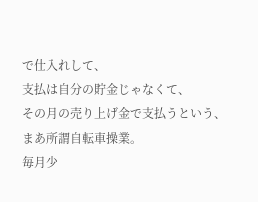で仕入れして、
支払は自分の貯金じゃなくて、
その月の売り上げ金で支払うという、まあ所謂自転車操業。
毎月少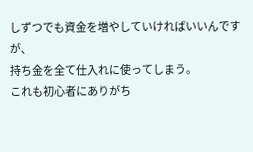しずつでも資金を増やしていければいいんですが、
持ち金を全て仕入れに使ってしまう。
これも初心者にありがち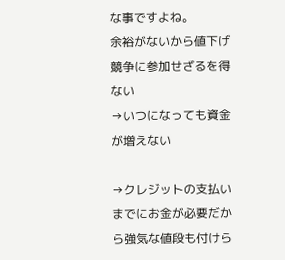な事ですよね。
余裕がないから値下げ競争に参加せざるを得ない
→いつになっても資金が増えない

→クレジットの支払いまでにお金が必要だから強気な値段も付けら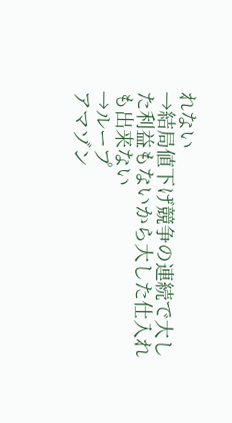れない
→結局値下げ競争の連続で大した利益もないから大した仕入れも出来ない
→ループ
アマゾン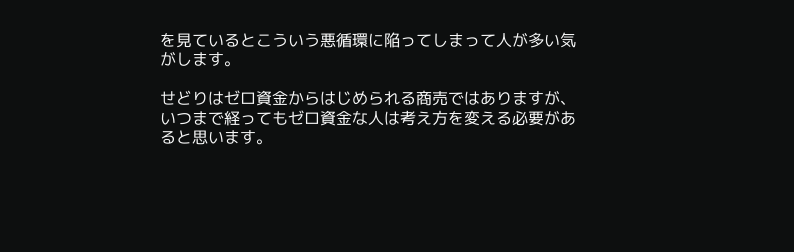を見ているとこういう悪循環に陥ってしまって人が多い気がします。

せどりはゼロ資金からはじめられる商売ではありますが、
いつまで経ってもゼロ資金な人は考え方を変える必要があると思います。